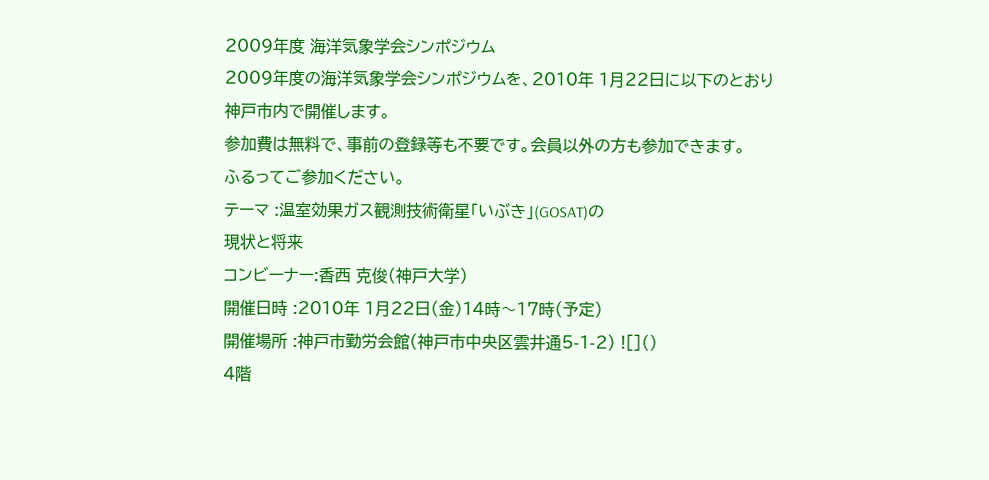2009年度 海洋気象学会シンポジウム
2009年度の海洋気象学会シンポジウムを、2010年 1月22日に以下のとおり
神戸市内で開催します。
参加費は無料で、事前の登録等も不要です。会員以外の方も参加できます。
ふるってご参加ください。
テーマ :温室効果ガス観測技術衛星「いぶき」(GOSAT)の
現状と将来
コンビーナー:香西 克俊(神戸大学)
開催日時 :2010年 1月22日(金)14時〜17時(予定)
開催場所 :神戸市勤労会館(神戸市中央区雲井通5-1-2) ![]()
4階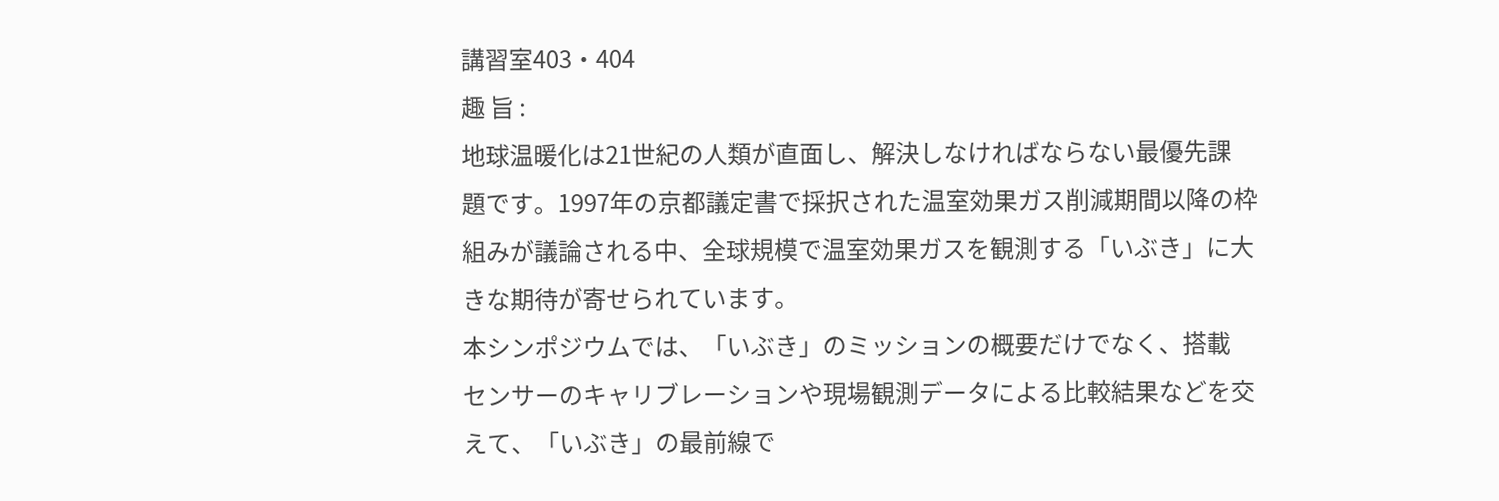講習室403・404
趣 旨 :
地球温暖化は21世紀の人類が直面し、解決しなければならない最優先課
題です。1997年の京都議定書で採択された温室効果ガス削減期間以降の枠
組みが議論される中、全球規模で温室効果ガスを観測する「いぶき」に大
きな期待が寄せられています。
本シンポジウムでは、「いぶき」のミッションの概要だけでなく、搭載
センサーのキャリブレーションや現場観測データによる比較結果などを交
えて、「いぶき」の最前線で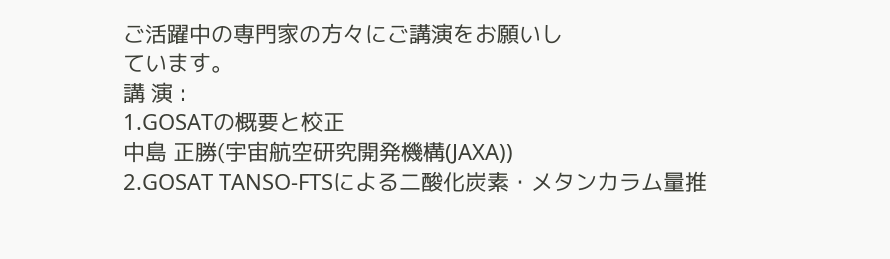ご活躍中の専門家の方々にご講演をお願いし
ています。
講 演 :
1.GOSATの概要と校正
中島 正勝(宇宙航空研究開発機構(JAXA))
2.GOSAT TANSO-FTSによる二酸化炭素・メタンカラム量推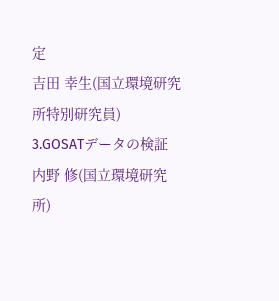定
吉田 幸生(国立環境研究所特別研究員)
3.GOSATデータの検証
内野 修(国立環境研究所)